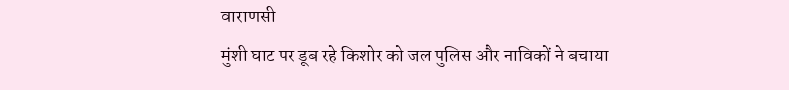वाराणसी
मुंशी घाट पर डूब रहे किशोर को जल पुलिस और नाविकों ने बचाया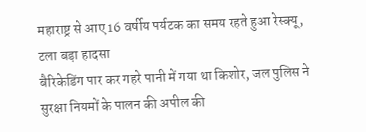महाराष्ट्र से आए 16 वर्षीय पर्यटक का समय रहते हुआ रेस्क्यू, टला बड़ा हादसा
बैरिकेडिंग पार कर गहरे पानी में गया था किशोर, जल पुलिस ने सुरक्षा नियमों के पालन की अपील की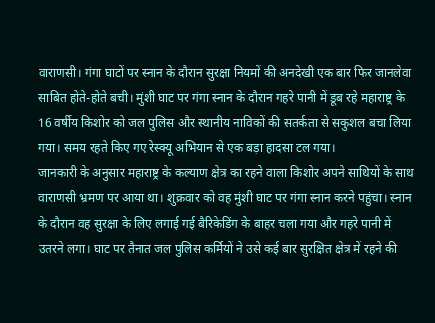वाराणसी। गंगा घाटों पर स्नान के दौरान सुरक्षा नियमों की अनदेखी एक बार फिर जानलेवा साबित होते-होते बची। मुंशी घाट पर गंगा स्नान के दौरान गहरे पानी में डूब रहे महाराष्ट्र के 16 वर्षीय किशोर को जल पुलिस और स्थानीय नाविकों की सतर्कता से सकुशल बचा लिया गया। समय रहते किए गए रेस्क्यू अभियान से एक बड़ा हादसा टल गया।
जानकारी के अनुसार महाराष्ट्र के कल्याण क्षेत्र का रहने वाला किशोर अपने साथियों के साथ वाराणसी भ्रमण पर आया था। शुक्रवार को वह मुंशी घाट पर गंगा स्नान करने पहुंचा। स्नान के दौरान वह सुरक्षा के लिए लगाई गई बैरिकेडिंग के बाहर चला गया और गहरे पानी में उतरने लगा। घाट पर तैनात जल पुलिस कर्मियों ने उसे कई बार सुरक्षित क्षेत्र में रहने की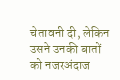चेतावनी दी, लेकिन उसने उनकी बातों को नजरअंदाज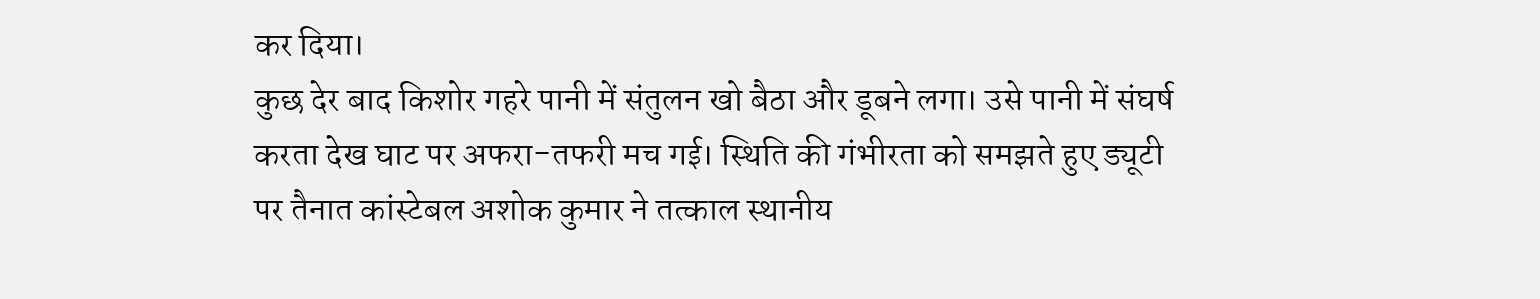कर दिया।
कुछ देर बाद किशोर गहरे पानी में संतुलन खो बैठा और डूबने लगा। उसे पानी में संघर्ष करता देख घाट पर अफरा-तफरी मच गई। स्थिति की गंभीरता को समझते हुए ड्यूटी पर तैनात कांस्टेबल अशोक कुमार ने तत्काल स्थानीय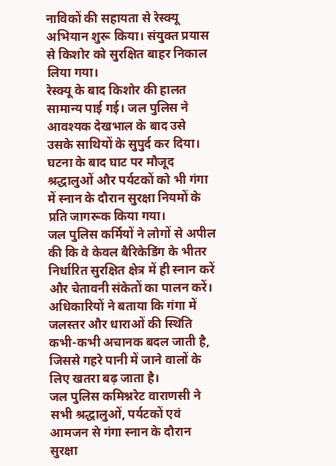नाविकों की सहायता से रेस्क्यू अभियान शुरू किया। संयुक्त प्रयास से किशोर को सुरक्षित बाहर निकाल लिया गया।
रेस्क्यू के बाद किशोर की हालत सामान्य पाई गई। जल पुलिस ने आवश्यक देखभाल के बाद उसे उसके साथियों के सुपुर्द कर दिया। घटना के बाद घाट पर मौजूद श्रद्धालुओं और पर्यटकों को भी गंगा में स्नान के दौरान सुरक्षा नियमों के प्रति जागरूक किया गया।
जल पुलिस कर्मियों ने लोगों से अपील की कि वे केवल बैरिकेडिंग के भीतर निर्धारित सुरक्षित क्षेत्र में ही स्नान करें और चेतावनी संकेतों का पालन करें। अधिकारियों ने बताया कि गंगा में जलस्तर और धाराओं की स्थिति कभी-कभी अचानक बदल जाती है, जिससे गहरे पानी में जाने वालों के लिए खतरा बढ़ जाता है।
जल पुलिस कमिश्नरेट वाराणसी ने सभी श्रद्धालुओं, पर्यटकों एवं आमजन से गंगा स्नान के दौरान सुरक्षा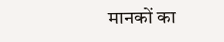मानकों का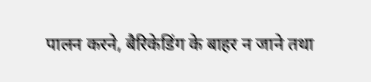पालन करने, बैरिकेडिंग के बाहर न जाने तथा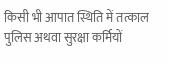किसी भी आपात स्थिति में तत्काल पुलिस अथवा सुरक्षा कर्मियों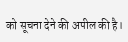को सूचना देने की अपील की है।